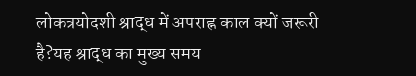लोकत्रयोदशी श्राद्ध में अपराह्न काल क्यों जरूरी है?यह श्राद्ध का मुख्य समय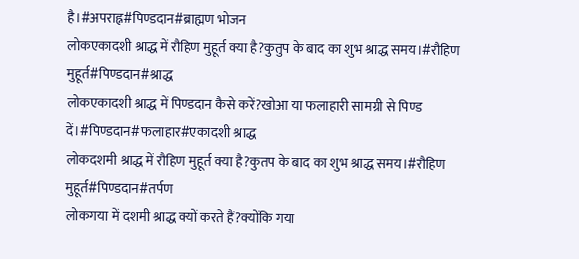है।#अपराह्न#पिण्डदान#ब्राह्मण भोजन
लोकएकादशी श्राद्ध में रौहिण मुहूर्त क्या है?कुतुप के बाद का शुभ श्राद्ध समय।#रौहिण मुहूर्त#पिण्डदान#श्राद्ध
लोकएकादशी श्राद्ध में पिण्डदान कैसे करें?खोआ या फलाहारी सामग्री से पिण्ड दें।#पिण्डदान#फलाहार#एकादशी श्राद्ध
लोकदशमी श्राद्ध में रौहिण मुहूर्त क्या है?कुतप के बाद का शुभ श्राद्ध समय।#रौहिण मुहूर्त#पिण्डदान#तर्पण
लोकगया में दशमी श्राद्ध क्यों करते हैं?क्योंकि गया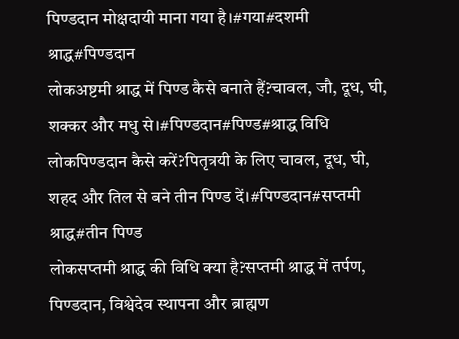पिण्डदान मोक्षदायी माना गया है।#गया#दशमी श्राद्ध#पिण्डदान
लोकअष्टमी श्राद्ध में पिण्ड कैसे बनाते हैं?चावल, जौ, दूध, घी, शक्कर और मधु से।#पिण्डदान#पिण्ड#श्राद्ध विधि
लोकपिण्डदान कैसे करें?पितृत्रयी के लिए चावल, दूध, घी, शहद और तिल से बने तीन पिण्ड दें।#पिण्डदान#सप्तमी श्राद्ध#तीन पिण्ड
लोकसप्तमी श्राद्ध की विधि क्या है?सप्तमी श्राद्ध में तर्पण, पिण्डदान, विश्वेदेव स्थापना और ब्राह्मण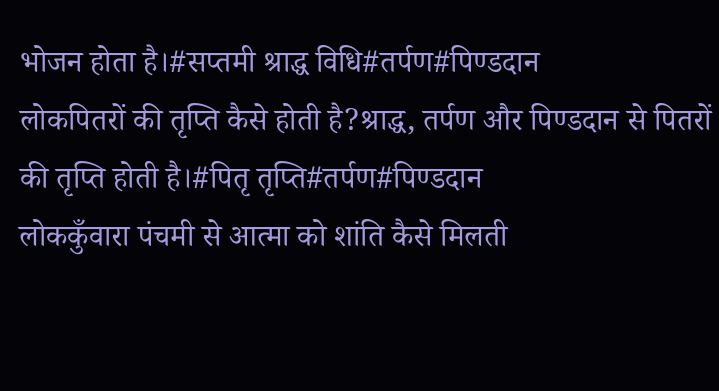भोजन होता है।#सप्तमी श्राद्ध विधि#तर्पण#पिण्डदान
लोकपितरों की तृप्ति कैसे होती है?श्राद्ध, तर्पण और पिण्डदान से पितरों की तृप्ति होती है।#पितृ तृप्ति#तर्पण#पिण्डदान
लोककुँवारा पंचमी से आत्मा को शांति कैसे मिलती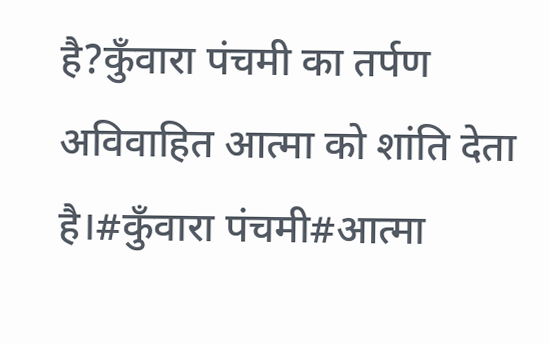है?कुँवारा पंचमी का तर्पण अविवाहित आत्मा को शांति देता है।#कुँवारा पंचमी#आत्मा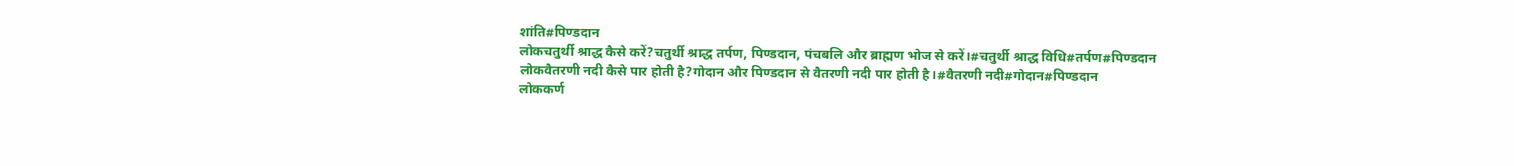शांति#पिण्डदान
लोकचतुर्थी श्राद्ध कैसे करें?चतुर्थी श्राद्ध तर्पण, पिण्डदान, पंचबलि और ब्राह्मण भोज से करें।#चतुर्थी श्राद्ध विधि#तर्पण#पिण्डदान
लोकवैतरणी नदी कैसे पार होती है?गोदान और पिण्डदान से वैतरणी नदी पार होती है।#वैतरणी नदी#गोदान#पिण्डदान
लोककर्ण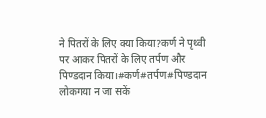ने पितरों के लिए क्या किया?कर्ण ने पृथ्वी पर आकर पितरों के लिए तर्पण और पिण्डदान किया।#कर्ण#तर्पण#पिण्डदान
लोकगया न जा सकें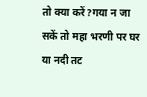तो क्या करें?गया न जा सकें तो महा भरणी पर घर या नदी तट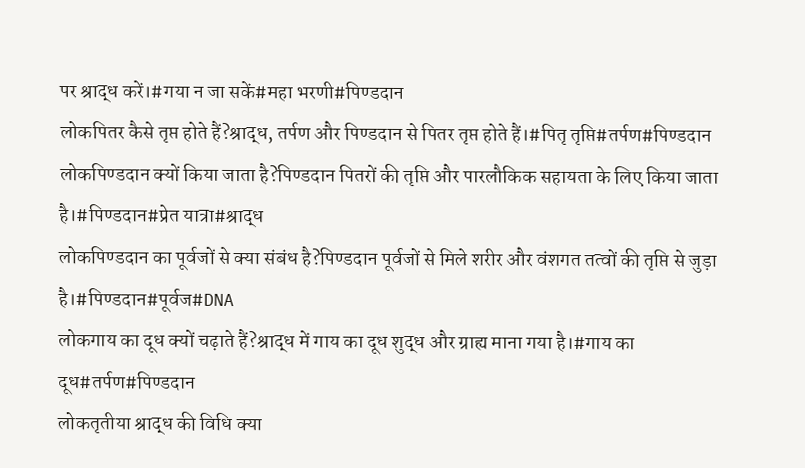पर श्राद्ध करें।#गया न जा सकें#महा भरणी#पिण्डदान
लोकपितर कैसे तृप्त होते हैं?श्राद्ध, तर्पण और पिण्डदान से पितर तृप्त होते हैं।#पितृ तृप्ति#तर्पण#पिण्डदान
लोकपिण्डदान क्यों किया जाता है?पिण्डदान पितरों की तृप्ति और पारलौकिक सहायता के लिए किया जाता है।#पिण्डदान#प्रेत यात्रा#श्राद्ध
लोकपिण्डदान का पूर्वजों से क्या संबंध है?पिण्डदान पूर्वजों से मिले शरीर और वंशगत तत्वों की तृप्ति से जुड़ा है।#पिण्डदान#पूर्वज#DNA
लोकगाय का दूध क्यों चढ़ाते हैं?श्राद्ध में गाय का दूध शुद्ध और ग्राह्य माना गया है।#गाय का दूध#तर्पण#पिण्डदान
लोकतृतीया श्राद्ध की विधि क्या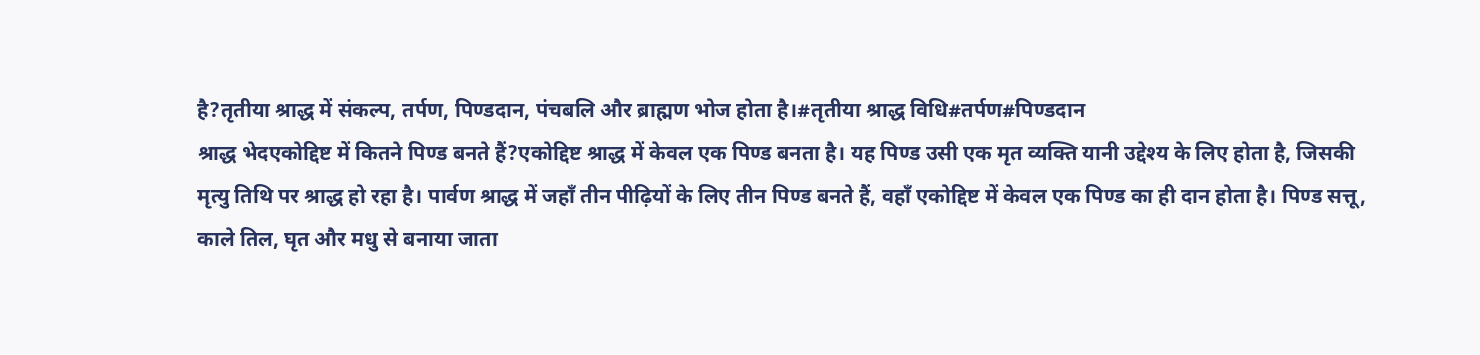है?तृतीया श्राद्ध में संकल्प, तर्पण, पिण्डदान, पंचबलि और ब्राह्मण भोज होता है।#तृतीया श्राद्ध विधि#तर्पण#पिण्डदान
श्राद्ध भेदएकोद्दिष्ट में कितने पिण्ड बनते हैं?एकोद्दिष्ट श्राद्ध में केवल एक पिण्ड बनता है। यह पिण्ड उसी एक मृत व्यक्ति यानी उद्देश्य के लिए होता है, जिसकी मृत्यु तिथि पर श्राद्ध हो रहा है। पार्वण श्राद्ध में जहाँ तीन पीढ़ियों के लिए तीन पिण्ड बनते हैं, वहाँ एकोद्दिष्ट में केवल एक पिण्ड का ही दान होता है। पिण्ड सत्तू, काले तिल, घृत और मधु से बनाया जाता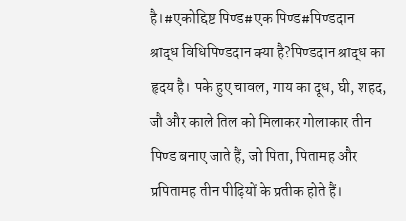है।#एकोद्दिष्ट पिण्ड#एक पिण्ड#पिण्डदान
श्राद्ध विधिपिण्डदान क्या है?पिण्डदान श्राद्ध का हृदय है। पके हुए चावल, गाय का दूध, घी, शहद, जौ और काले तिल को मिलाकर गोलाकार तीन पिण्ड बनाए जाते हैं, जो पिता, पितामह और प्रपितामह तीन पीढ़ियों के प्रतीक होते हैं।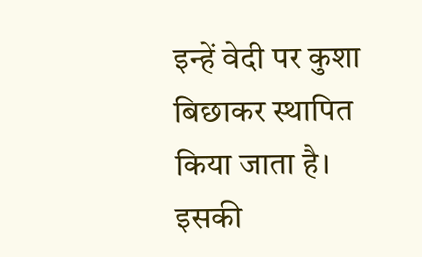इन्हें वेदी पर कुशा बिछाकर स्थापित किया जाता है। इसकी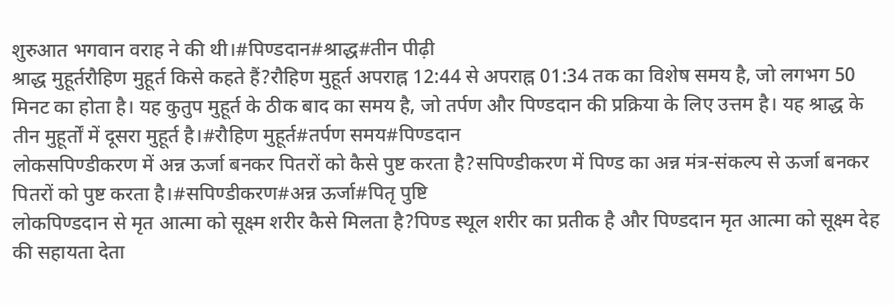शुरुआत भगवान वराह ने की थी।#पिण्डदान#श्राद्ध#तीन पीढ़ी
श्राद्ध मुहूर्तरौहिण मुहूर्त किसे कहते हैं?रौहिण मुहूर्त अपराह्न 12:44 से अपराह्न 01:34 तक का विशेष समय है, जो लगभग 50 मिनट का होता है। यह कुतुप मुहूर्त के ठीक बाद का समय है, जो तर्पण और पिण्डदान की प्रक्रिया के लिए उत्तम है। यह श्राद्ध के तीन मुहूर्तों में दूसरा मुहूर्त है।#रौहिण मुहूर्त#तर्पण समय#पिण्डदान
लोकसपिण्डीकरण में अन्न ऊर्जा बनकर पितरों को कैसे पुष्ट करता है?सपिण्डीकरण में पिण्ड का अन्न मंत्र-संकल्प से ऊर्जा बनकर पितरों को पुष्ट करता है।#सपिण्डीकरण#अन्न ऊर्जा#पितृ पुष्टि
लोकपिण्डदान से मृत आत्मा को सूक्ष्म शरीर कैसे मिलता है?पिण्ड स्थूल शरीर का प्रतीक है और पिण्डदान मृत आत्मा को सूक्ष्म देह की सहायता देता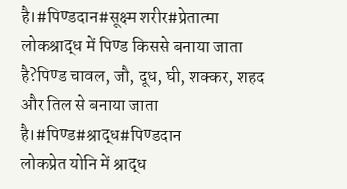है।#पिण्डदान#सूक्ष्म शरीर#प्रेतात्मा
लोकश्राद्ध में पिण्ड किससे बनाया जाता है?पिण्ड चावल, जौ, दूध, घी, शक्कर, शहद और तिल से बनाया जाता है।#पिण्ड#श्राद्ध#पिण्डदान
लोकप्रेत योनि में श्राद्ध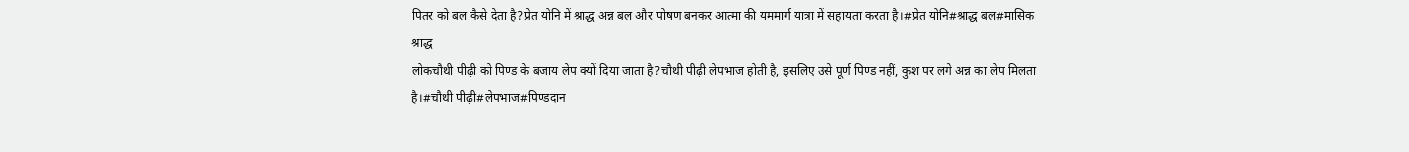पितर को बल कैसे देता है?प्रेत योनि में श्राद्ध अन्न बल और पोषण बनकर आत्मा की यममार्ग यात्रा में सहायता करता है।#प्रेत योनि#श्राद्ध बल#मासिक श्राद्ध
लोकचौथी पीढ़ी को पिण्ड के बजाय लेप क्यों दिया जाता है?चौथी पीढ़ी लेपभाज होती है, इसलिए उसे पूर्ण पिण्ड नहीं, कुश पर लगे अन्न का लेप मिलता है।#चौथी पीढ़ी#लेपभाज#पिण्डदान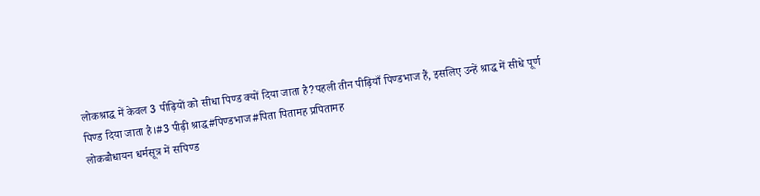लोकश्राद्ध में केवल 3 पीढ़ियों को सीधा पिण्ड क्यों दिया जाता है?पहली तीन पीढ़ियाँ पिण्डभाज हैं, इसलिए उन्हें श्राद्ध में सीधे पूर्ण पिण्ड दिया जाता है।#3 पीढ़ी श्राद्ध#पिण्डभाज#पिता पितामह प्रपितामह
लोकबौधायन धर्मसूत्र में सपिण्ड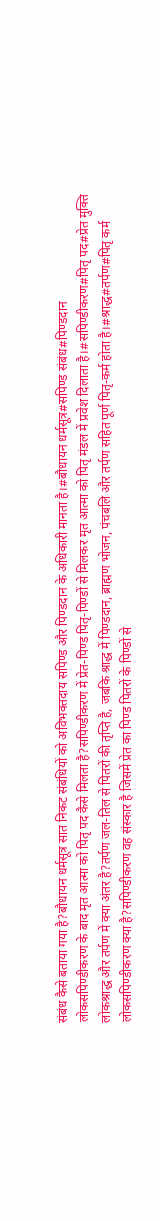संबंध कैसे बताया गया है?बौधायन धर्मसूत्र सात निकट संबंधियों को अविभक्तदाय सपिण्ड और पिण्डदान के अधिकारी मानता है।#बौधायन धर्मसूत्र#सपिण्ड संबंध#पिण्डदान
लोकसपिण्डीकरण के बाद मृत आत्मा को पितृ पद कैसे मिलता है?सपिण्डीकरण में प्रेत-पिण्ड पितृ-पिण्डों से मिलकर मृत आत्मा को पितृ मंडल में प्रवेश दिलाता है।#सपिण्डीकरण#पितृ पद#प्रेत मुक्ति
लोकश्राद्ध और तर्पण में क्या अंतर है?तर्पण जल-तिल से पितरों की तृप्ति है, जबकि श्राद्ध में पिण्डदान, ब्राह्मण भोजन, पंचबलि और तर्पण सहित पूर्ण पितृ-कर्म होता है।#श्राद्ध#तर्पण#पितृ कर्म
लोकसपिण्डीकरण क्या है?सपिण्डीकरण वह संस्कार है जिसमें प्रेत का पिण्ड पितरों के पिण्डों से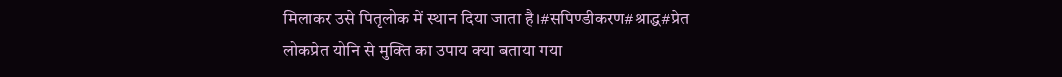मिलाकर उसे पितृलोक में स्थान दिया जाता है।#सपिण्डीकरण#श्राद्ध#प्रेत
लोकप्रेत योनि से मुक्ति का उपाय क्या बताया गया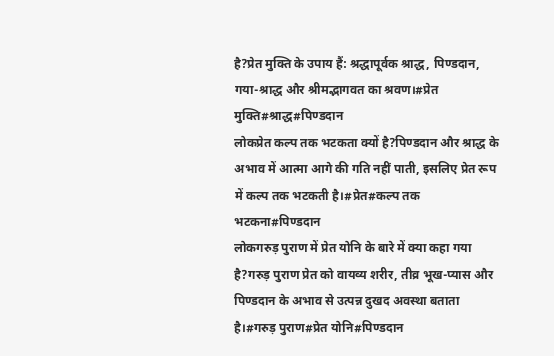है?प्रेत मुक्ति के उपाय हैं: श्रद्धापूर्वक श्राद्ध, पिण्डदान, गया-श्राद्ध और श्रीमद्भागवत का श्रवण।#प्रेत मुक्ति#श्राद्ध#पिण्डदान
लोकप्रेत कल्प तक भटकता क्यों है?पिण्डदान और श्राद्ध के अभाव में आत्मा आगे की गति नहीं पाती, इसलिए प्रेत रूप में कल्प तक भटकती है।#प्रेत#कल्प तक भटकना#पिण्डदान
लोकगरुड़ पुराण में प्रेत योनि के बारे में क्या कहा गया है?गरुड़ पुराण प्रेत को वायव्य शरीर, तीव्र भूख-प्यास और पिण्डदान के अभाव से उत्पन्न दुखद अवस्था बताता है।#गरुड़ पुराण#प्रेत योनि#पिण्डदान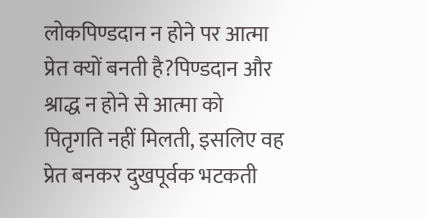लोकपिण्डदान न होने पर आत्मा प्रेत क्यों बनती है?पिण्डदान और श्राद्ध न होने से आत्मा को पितृगति नहीं मिलती, इसलिए वह प्रेत बनकर दुखपूर्वक भटकती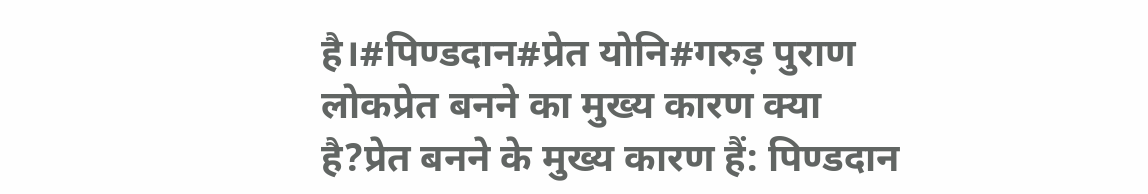है।#पिण्डदान#प्रेत योनि#गरुड़ पुराण
लोकप्रेत बनने का मुख्य कारण क्या है?प्रेत बनने के मुख्य कारण हैं: पिण्डदान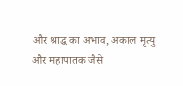और श्राद्ध का अभाव, अकाल मृत्यु और महापातक जैसे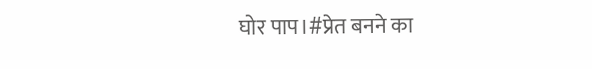घोर पाप।#प्रेत बनने का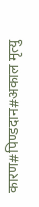कारण#पिण्डदान#अकाल मृत्यु